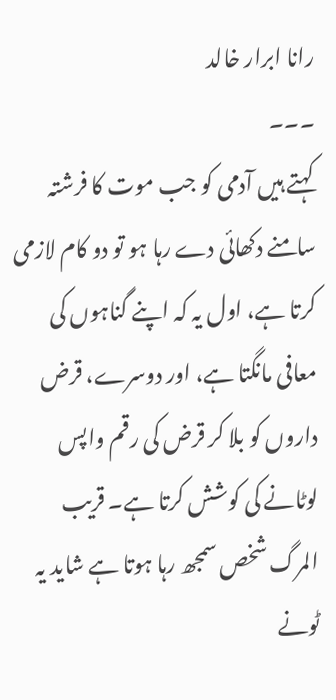رانا ابرار خالد
۔۔۔
کہتے ہیں آدمی کو جب موت کا فرشتہ سامنے دکھائی دے رہا ہو تو دو کام لازمی کرتا ہے، اول یہ کہ اپنے گناہوں کی معافی مانگتا ہے، اور دوسرے، قرض داروں کو بلا کر قرض کی رقم واپس لوٹانے کی کوشش کرتا ہے۔ قریب المرگ شخص سمجھ رہا ہوتا ہے شاید یہ ٹونے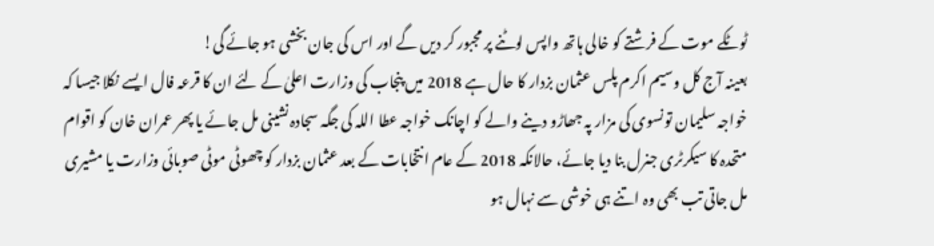ٹوٹکے موت کے فرشتے کو خالی ہاتھ واپس لوٹنے پر مجبور کر دیں گے اور اس کی جان بخشی ہو جائے گی!
بعینہ آج کل وسیم اکرم پلس عثمان بزدار کا حال ہے 2018 میں پنجاب کی وزارت اعلیٰ کے لئے ان کا قرعہ فال ایسے نکلا جیسا کہ خواجہ سلیمان تونسوی کی مزار پہ جھاڑو دینے والے کو اچانک خواجہ عطا اللہ کی جگہ سجادہ نشینی مل جائے یا پھر عمران خان کو اقوام متحدہ کا سیکرٹری جنرل بنا دیا جائے، حالانکہ 2018 کے عام انتخابات کے بعد عثمان بزدار کو چھوٹی موٹی صوبائی وزارت یا مشیری مل جاتی تب بھی وہ اتنے ہی خوشی سے نہال ہو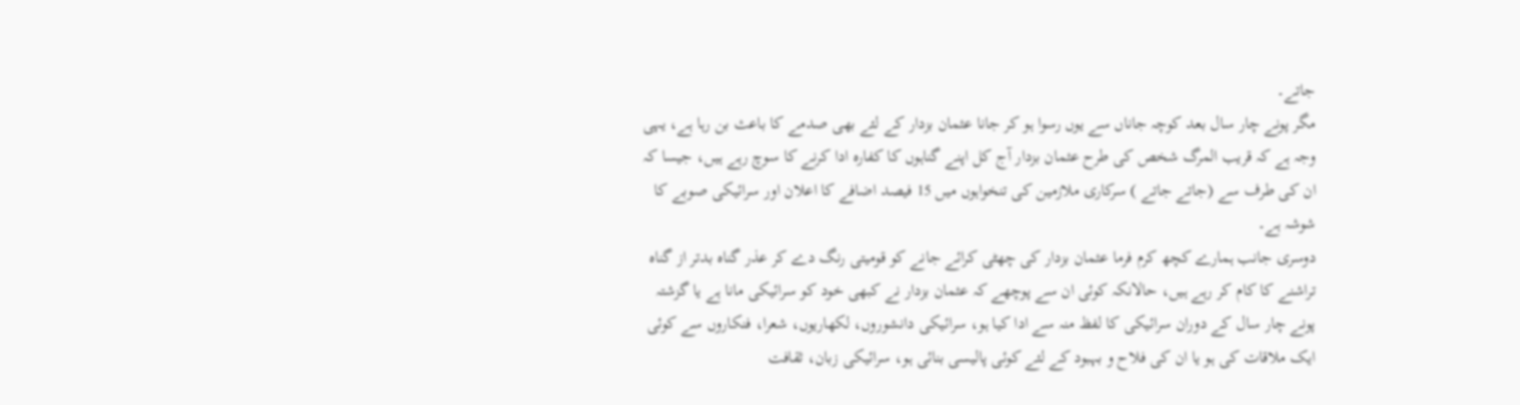جاتے۔
مگر پونے چار سال بعد کوچہ جاناں سے یوں رسوا ہو کر جانا عثمان بزدار کے لئے بھی صدمے کا باعث بن رہا ہے، یہی وجہ ہے کہ قریب المرگ شخص کی طرح عثمان بزدار آج کل اپنے گناہوں کا کفارہ ادا کرنے کا سوچ رہے ہیں، جیسا کہ ان کی طرف سے (جاتے جاتے ) سرکاری ملازمین کی تنخواہوں میں 15 فیصد اضافے کا اعلان اور سرائیکی صوبے کا شوشہ ہے۔
دوسری جانب ہمارے کچھ کرم فرما عثمان بزدار کی چھٹی کرائے جانے کو قومیتی رنگ دے کر عذر گناہ بدتر از گناہ تراشنے کا کام کر رہے ہیں، حالانکہ کوئی ان سے پوچھے کہ عثمان بزدار نے کبھی خود کو سرائیکی مانا ہے یا گزشتہ پونے چار سال کے دوران سرائیکی کا لفظ منہ سے ادا کیا ہو، سرائیکی دانشوروں، لکھاریوں، شعرا، فنکاروں سے کوئی ایک ملاقات کی ہو یا ان کی فلاح و بہبود کے لئے کوئی پالیسی بنائی ہو، سرائیکی زبان، ثقافت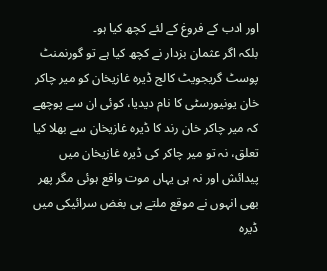اور ادب کے فروغ کے لئے کچھ کیا ہو۔
بلکہ اگر عثمان بزدار نے کچھ کیا ہے تو گورنمنٹ پوسٹ گریجویٹ کالج ڈیرہ غازیخان کو میر چاکر خان یونیورسٹی کا نام دیدیا، کوئی ان سے پوچھے کہ میر چاکر خان رند کا ڈیرہ غازیخان سے بھلا کیا تعلق، نہ تو میر چاکر کی ڈیرہ غازیخان میں پیدائش اور نہ ہی یہاں موت واقع ہوئی مگر پھر بھی انہوں نے موقع ملتے ہی بغض سرائیکی میں ڈیرہ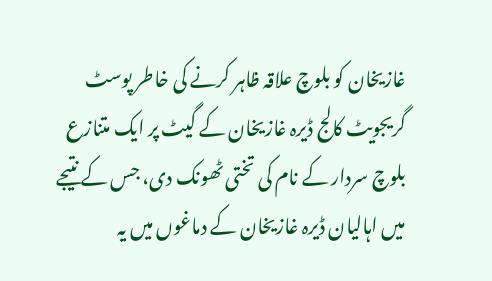غازیخان کو بلوچ علاقہ ظاہر کرنے کی خاطر پوسٹ گریجویٹ کالج ڈیرہ غازیخان کے گیٹ پر ایک متنازع بلوچ سردار کے نام کی تختی ٹھونک دی، جس کے نتیجے میں اہالیان ڈیرہ غازیخان کے دماغوں میں یہ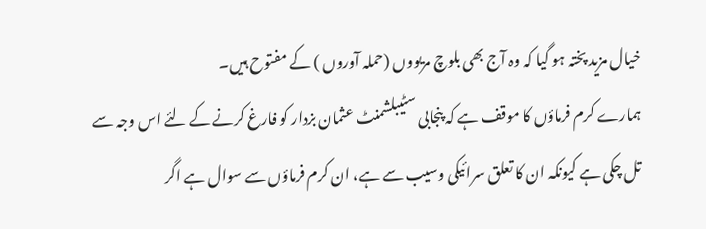خیال مزید پختہ ہو گیا کہ وہ آج بھی بلوچ مریووں (حملہ آوروں ) کے مفتوح ہیں۔
ہمارے کرم فرماؤں کا موقف ہے کہ پنجابی سٹیبلشمنٹ عثمان بزدار کو فارغ کرنے کے لئے اس وجہ سے تل چکی ہے کیونکہ ان کا تعلق سرائیکی وسیب سے ہے، ان کرم فرماؤں سے سوال ہے اگر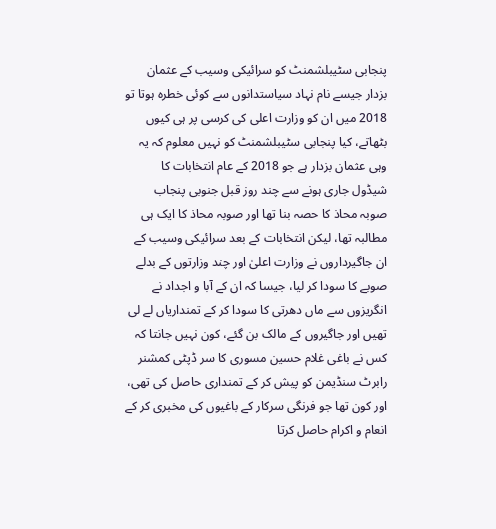پنجابی سٹیبلشمنٹ کو سرائیکی وسیب کے عثمان بزدار جیسے نام نہاد سیاستدانوں سے کوئی خطرہ ہوتا تو 2018 میں ان کو وزارت اعلی کی کرسی پر ہی کیوں بٹھاتے، کیا پنجابی سٹیبلشمنٹ کو نہیں معلوم کہ یہ وہی عثمان بزدار ہے جو 2018 کے عام انتخابات کا شیڈول جاری ہونے سے چند روز قبل جنوبی پنجاب صوبہ محاذ کا حصہ بنا تھا اور صوبہ محاذ کا ایک ہی مطالبہ تھا، لیکن انتخابات کے بعد سرائیکی وسیب کے ان جاگیرداروں نے وزارت اعلیٰ اور چند وزارتوں کے بدلے صوبے کا سودا کر لیا، جیسا کہ ان کے آبا و اجداد نے انگریزوں سے ماں دھرتی کا سودا کر کے تمنداریاں لے لی تھیں اور جاگیروں کے مالک بن گئے، کون نہیں جانتا کہ کس نے باغی غلام حسین مسوری کا سر ڈپٹی کمشنر رابرٹ سنڈیمن کو پیش کر کے تمنداری حاصل کی تھی، اور کون تھا جو فرنگی سرکار کے باغیوں کی مخبری کر کے انعام و اکرام حاصل کرتا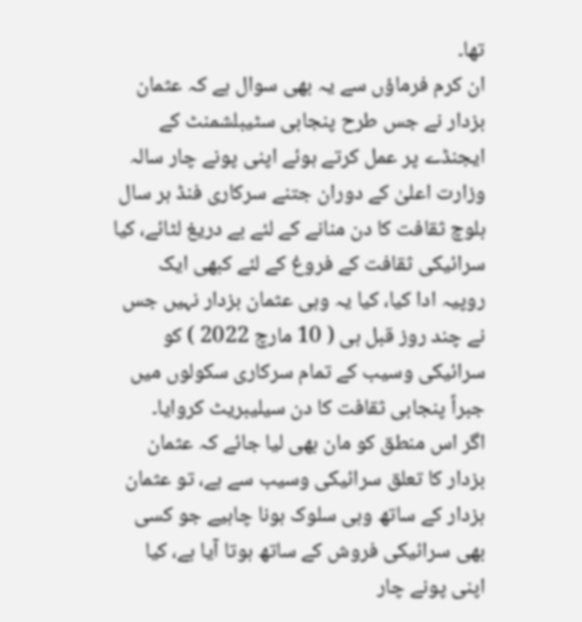تھا۔
ان کرم فرماؤں سے یہ بھی سوال ہے کہ عثمان بزدار نے جس طرح پنجابی سٹیبلشمنٹ کے ایجنڈے پر عمل کرتے ہوئے اپنی پونے چار سالہ وزارت اعلیٰ کے دوران جتنے سرکاری فنڈ ہر سال بلوچ ثقافت کا دن منانے کے لئے بے دریغ لٹائے، کیا سرائیکی ثقافت کے فروغ کے لئے کبھی ایک روپیہ ادا کیا، کیا یہ وہی عثمان بزدار نہیں جس نے چند روز قبل ہی ( 10 مارچ 2022 ) کو سرائیکی وسیب کے تمام سرکاری سکولوں میں جبراً پنجابی ثقافت کا دن سیلیبریٹ کروایا۔
اگر اس منطق کو مان بھی لیا جائے کہ عثمان بزدار کا تعلق سرائیکی وسیب سے ہے، تو عثمان بزدار کے ساتھ وہی سلوک ہونا چاہیے جو کسی بھی سرائیکی فروش کے ساتھ ہوتا آیا ہے، کیا اپنی پونے چار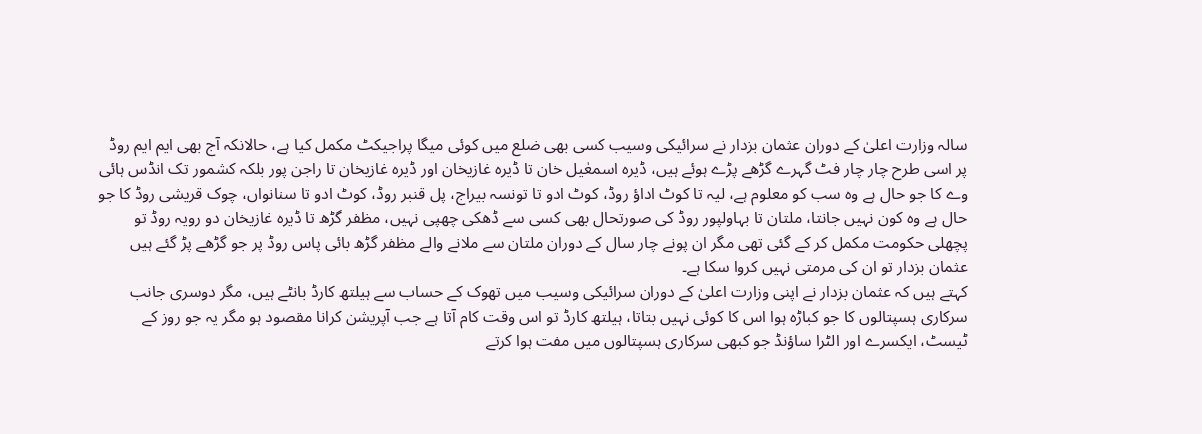سالہ وزارت اعلیٰ کے دوران عثمان بزدار نے سرائیکی وسیب کسی بھی ضلع میں کوئی میگا پراجیکٹ مکمل کیا ہے، حالانکہ آج بھی ایم ایم روڈ پر اسی طرح چار چار فٹ گہرے گڑھے پڑے ہوئے ہیں، ڈیرہ اسمعٰیل خان تا ڈیرہ غازیخان اور ڈیرہ غازیخان تا راجن پور بلکہ کشمور تک انڈس ہائی وے کا جو حال ہے وہ سب کو معلوم ہے، لیہ تا کوٹ اداؤ روڈ، کوٹ ادو تا تونسہ بیراج، پل قنبر روڈ، کوٹ ادو تا سنانواں، چوک قریشی روڈ کا جو حال ہے وہ کون نہیں جانتا، ملتان تا بہاولپور روڈ کی صورتحال بھی کسی سے ڈھکی چھپی نہیں، مظفر گڑھ تا ڈیرہ غازیخان دو رویہ روڈ تو پچھلی حکومت مکمل کر کے گئی تھی مگر ان پونے چار سال کے دوران ملتان سے ملانے والے مظفر گڑھ بائی پاس روڈ پر جو گڑھے پڑ گئے ہیں عثمان بزدار تو ان کی مرمتی نہیں کروا سکا ہے۔
کہتے ہیں کہ عثمان بزدار نے اپنی وزارت اعلیٰ کے دوران سرائیکی وسیب میں تھوک کے حساب سے ہیلتھ کارڈ بانٹے ہیں، مگر دوسری جانب سرکاری ہسپتالوں کا جو کباڑہ ہوا اس کا کوئی نہیں بتاتا، ہیلتھ کارڈ تو اس وقت کام آتا ہے جب آپریشن کرانا مقصود ہو مگر یہ جو روز کے ٹیسٹ، ایکسرے اور الٹرا ساؤنڈ جو کبھی سرکاری ہسپتالوں میں مفت ہوا کرتے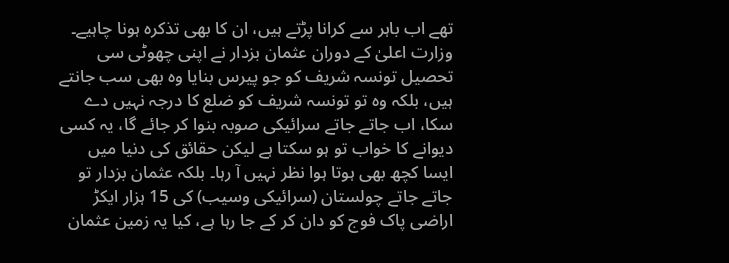تھے اب باہر سے کرانا پڑتے ہیں، ان کا بھی تذکرہ ہونا چاہیے۔ وزارت اعلیٰ کے دوران عثمان بزدار نے اپنی چھوٹی سی تحصیل تونسہ شریف کو جو پیرس بنایا وہ بھی سب جانتے ہیں، بلکہ وہ تو تونسہ شریف کو ضلع کا درجہ نہیں دے سکا، اب جاتے جاتے سرائیکی صوبہ بنوا کر جائے گا، یہ کسی دیوانے کا خواب تو ہو سکتا ہے لیکن حقائق کی دنیا میں ایسا کچھ بھی ہوتا ہوا نظر نہیں آ رہا۔ بلکہ عثمان بزدار تو جاتے جاتے چولستان (سرائیکی وسیب) کی 15 ہزار ایکڑ اراضی پاک فوج کو دان کر کے جا رہا ہے، کیا یہ زمین عثمان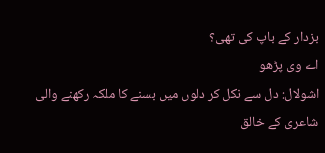بزدار کے باپ کی تھی؟
اے وی پڑھو
اشولال: دل سے نکل کر دلوں میں بسنے کا ملکہ رکھنے والی شاعری کے خالق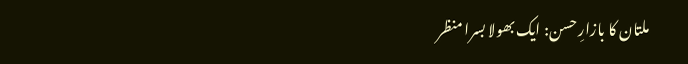ملتان کا بازارِ حسن: ایک بھولا بسرا منظر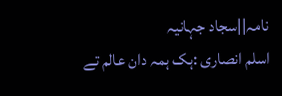نامہ||سجاد جہانیہ
اسلم انصاری :ہک ہمہ دان عالم تے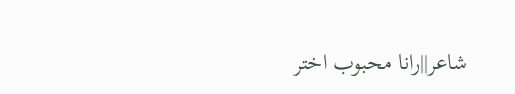شاعر||رانا محبوب اختر